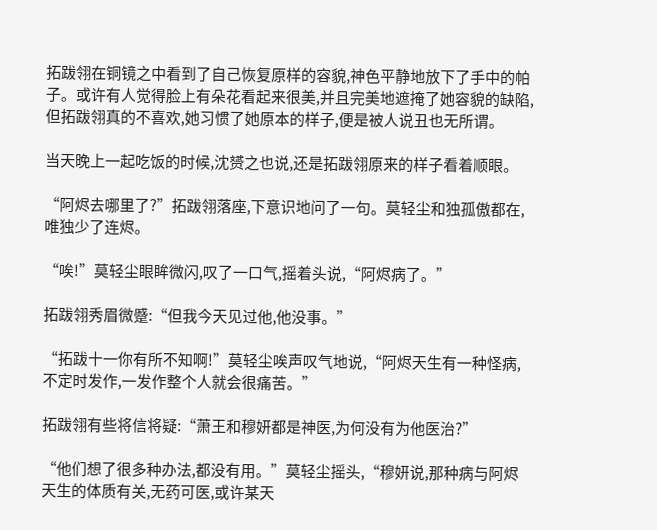拓跋翎在铜镜之中看到了自己恢复原样的容貌,神色平静地放下了手中的帕子。或许有人觉得脸上有朵花看起来很美,并且完美地遮掩了她容貌的缺陷,但拓跋翎真的不喜欢,她习惯了她原本的样子,便是被人说丑也无所谓。

当天晚上一起吃饭的时候,沈赟之也说,还是拓跋翎原来的样子看着顺眼。

“阿烬去哪里了?”拓跋翎落座,下意识地问了一句。莫轻尘和独孤傲都在,唯独少了连烬。

“唉!”莫轻尘眼眸微闪,叹了一口气,摇着头说,“阿烬病了。”

拓跋翎秀眉微蹙:“但我今天见过他,他没事。”

“拓跋十一你有所不知啊!”莫轻尘唉声叹气地说,“阿烬天生有一种怪病,不定时发作,一发作整个人就会很痛苦。”

拓跋翎有些将信将疑:“萧王和穆妍都是神医,为何没有为他医治?”

“他们想了很多种办法,都没有用。”莫轻尘摇头,“穆妍说,那种病与阿烬天生的体质有关,无药可医,或许某天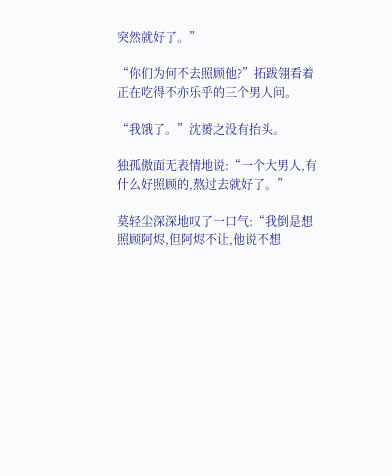突然就好了。”

“你们为何不去照顾他?”拓跋翎看着正在吃得不亦乐乎的三个男人问。

“我饿了。”沈赟之没有抬头。

独孤傲面无表情地说:“一个大男人,有什么好照顾的,熬过去就好了。”

莫轻尘深深地叹了一口气:“我倒是想照顾阿烬,但阿烬不让,他说不想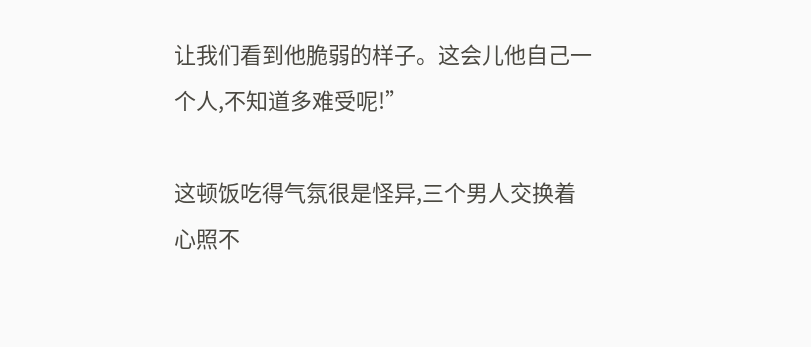让我们看到他脆弱的样子。这会儿他自己一个人,不知道多难受呢!”

这顿饭吃得气氛很是怪异,三个男人交换着心照不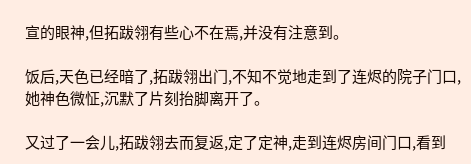宣的眼神,但拓跋翎有些心不在焉,并没有注意到。

饭后,天色已经暗了,拓跋翎出门,不知不觉地走到了连烬的院子门口,她神色微怔,沉默了片刻抬脚离开了。

又过了一会儿,拓跋翎去而复返,定了定神,走到连烬房间门口,看到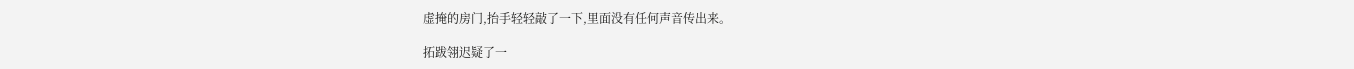虚掩的房门,抬手轻轻敲了一下,里面没有任何声音传出来。

拓跋翎迟疑了一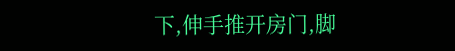下,伸手推开房门,脚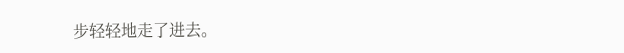步轻轻地走了进去。